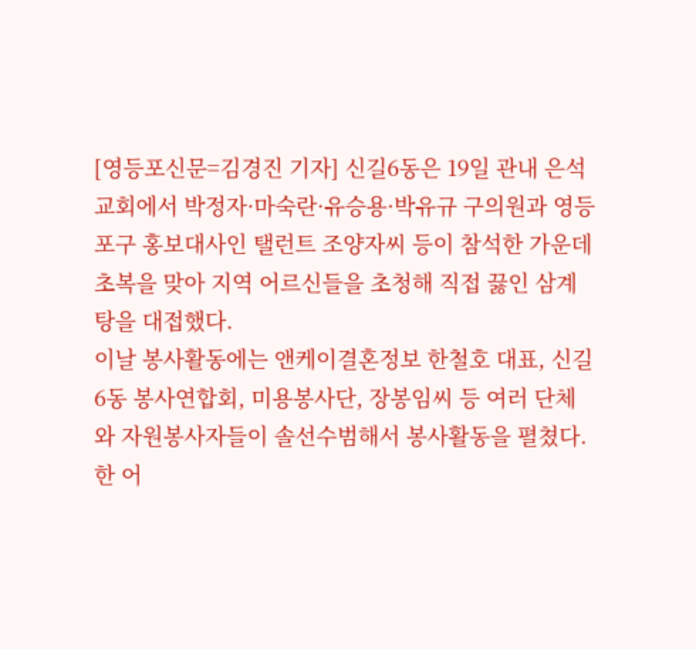[영등포신문=김경진 기자] 신길6동은 19일 관내 은석교회에서 박정자·마숙란·유승용·박유규 구의원과 영등포구 홍보대사인 탤런트 조양자씨 등이 참석한 가운데 초복을 맞아 지역 어르신들을 초청해 직접 끓인 삼계탕을 대접했다.
이날 봉사활동에는 앤케이결혼정보 한철호 대표, 신길6동 봉사연합회, 미용봉사단, 장봉임씨 등 여러 단체와 자원봉사자들이 솔선수범해서 봉사활동을 펼쳤다.
한 어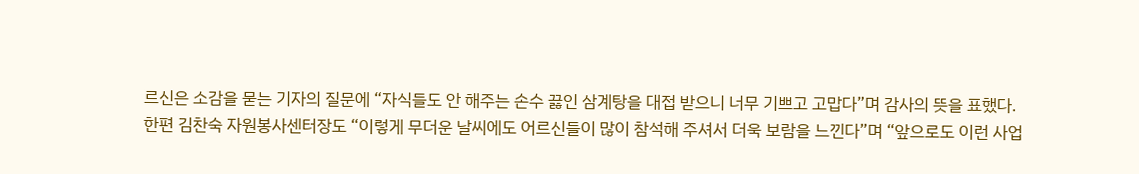르신은 소감을 묻는 기자의 질문에 “자식들도 안 해주는 손수 끓인 삼계탕을 대접 받으니 너무 기쁘고 고맙다”며 감사의 뜻을 표했다.
한편 김찬숙 자원봉사센터장도 “이렇게 무더운 날씨에도 어르신들이 많이 참석해 주셔서 더욱 보람을 느낀다”며 “앞으로도 이런 사업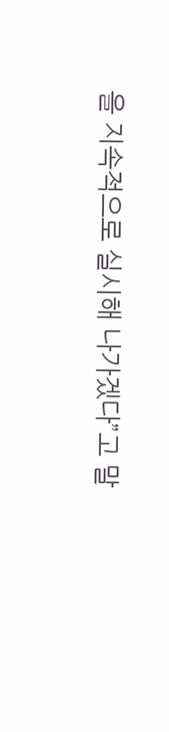을 지속적으로 실시해 나가겠다”고 말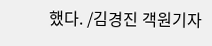했다. /김경진 객원기자